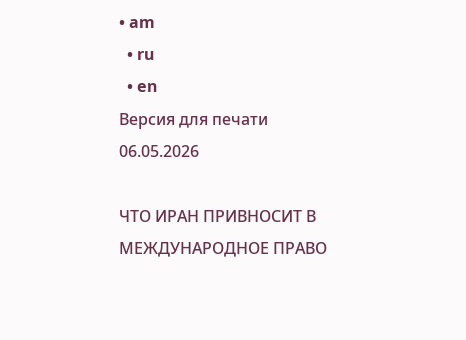• am
  • ru
  • en
Версия для печати
06.05.2026

ЧТО ИРАН ПРИВНОСИТ В МЕЖДУНАРОДНОЕ ПРАВО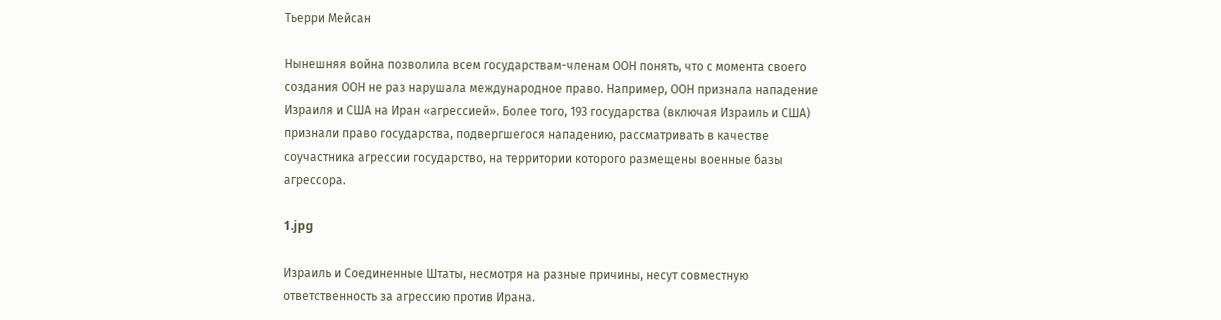Тьерри Мейсан

Нынешняя война позволила всем государствам-членам ООН понять, что с момента своего создания ООН не раз нарушала международное право. Например, ООН признала нападение Израиля и США на Иран «агрессией». Более того, 193 государства (включая Израиль и США) признали право государства, подвергшегося нападению, рассматривать в качестве соучастника агрессии государство, на территории которого размещены военные базы агрессора.

1.jpg

Израиль и Соединенные Штаты, несмотря на разные причины, несут совместную ответственность за агрессию против Ирана.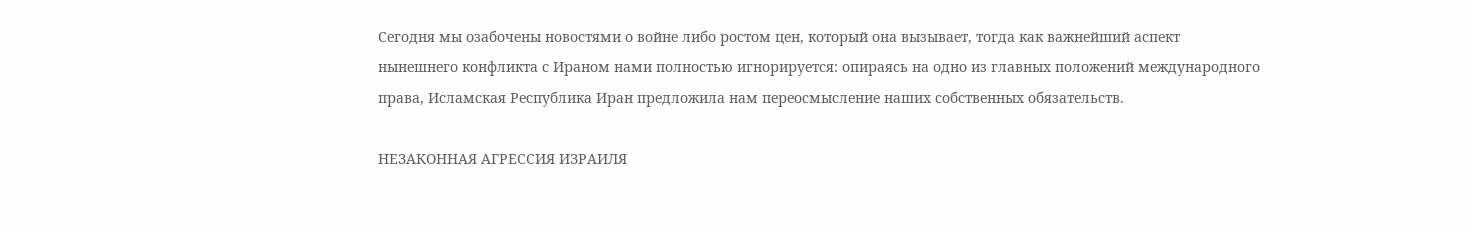Сегодня мы озабочены новостями о войне либо ростом цен, который она вызывает, тогда как важнейший аспект нынешнего конфликта с Ираном нами полностью игнорируется: опираясь на одно из главных положений международного права, Исламская Республика Иран предложила нам переосмысление наших собственных обязательств.

НЕЗАКОННАЯ АГРЕССИЯ ИЗРАИЛЯ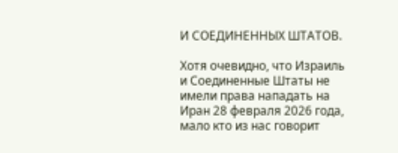И СОЕДИНЕННЫХ ШТАТОВ.

Хотя очевидно, что Израиль и Соединенные Штаты не имели права нападать на Иран 28 февраля 2026 года, мало кто из нас говорит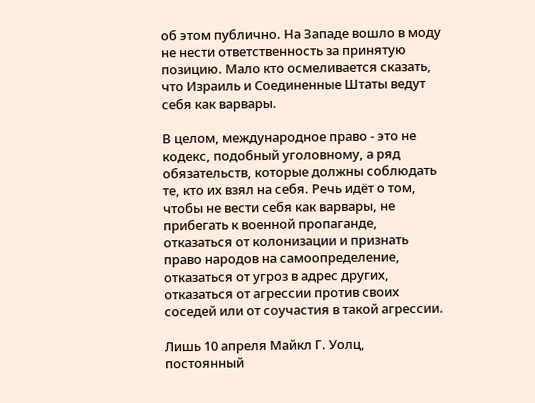об этом публично. На Западе вошло в моду не нести ответственность за принятую позицию. Мало кто осмеливается сказать, что Израиль и Соединенные Штаты ведут себя как варвары.

В целом, международное право - это не кодекс, подобный уголовному, а ряд обязательств, которые должны соблюдать те, кто их взял на себя. Речь идёт о том, чтобы не вести себя как варвары, не прибегать к военной пропаганде, отказаться от колонизации и признать право народов на самоопределение, отказаться от угроз в адрес других, отказаться от агрессии против своих соседей или от соучастия в такой агрессии.

Лишь 10 апреля Майкл Г. Уолц, постоянный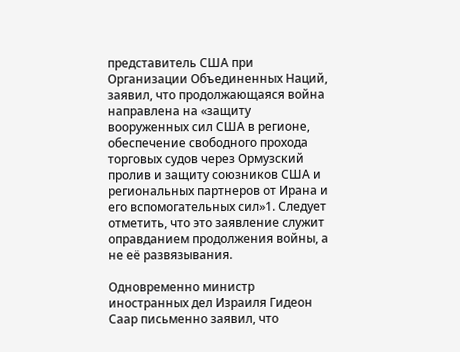представитель США при Организации Объединенных Наций, заявил, что продолжающаяся война направлена на «защиту вооруженных сил США в регионе, обеспечение свободного прохода торговых судов через Ормузский пролив и защиту союзников США и региональных партнеров от Ирана и его вспомогательных сил»1. Следует отметить, что это заявление служит оправданием продолжения войны, а не её развязывания.

Одновременно министр иностранных дел Израиля Гидеон Саар письменно заявил, что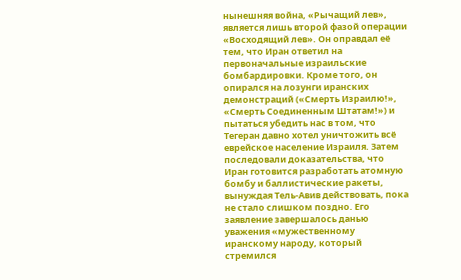нынешняя война, «Рычащий лев», является лишь второй фазой операции «Восходящий лев». Он оправдал её тем, что Иран ответил на первоначальные израильские бомбардировки. Кроме того, он опирался на лозунги иранских демонстраций («Смерть Израилю!», «Смерть Соединенным Штатам!») и пытаться убедить нас в том, что Тегеран давно хотел уничтожить всё еврейское население Израиля. Затем последовали доказательства, что Иран готовится разработать атомную бомбу и баллистические ракеты, вынуждая Тель-Авив действовать, пока не стало слишком поздно. Его заявление завершалось данью уважения «мужественному иранскому народу, который стремился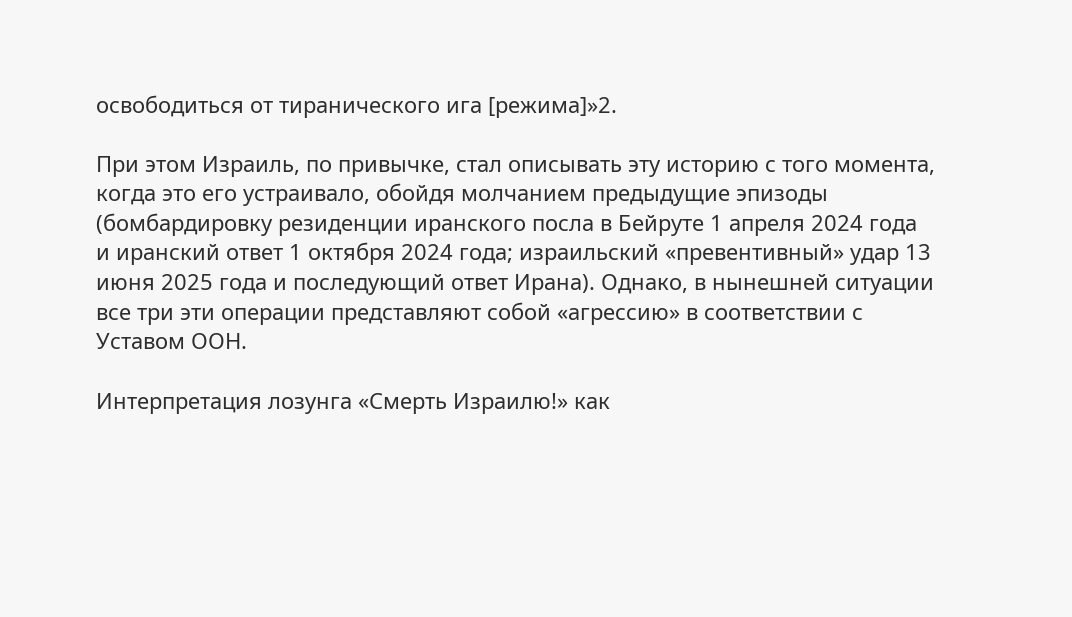освободиться от тиранического ига [режима]»2.

При этом Израиль, по привычке, стал описывать эту историю с того момента, когда это его устраивало, обойдя молчанием предыдущие эпизоды (бомбардировку резиденции иранского посла в Бейруте 1 апреля 2024 года и иранский ответ 1 октября 2024 года; израильский «превентивный» удар 13 июня 2025 года и последующий ответ Ирана). Однако, в нынешней ситуации все три эти операции представляют собой «агрессию» в соответствии с Уставом ООН.

Интерпретация лозунга «Смерть Израилю!» как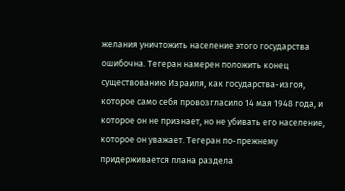желания уничтожить население этого государства ошибочна. Тегеран намерен положить конец существованию Израиля, как государства-изгоя, которое само себя провозгласило 14 мая 1948 года, и которое он не признает, но не убивать его население, которое он уважает. Тегеран по-прежнему придерживается плана раздела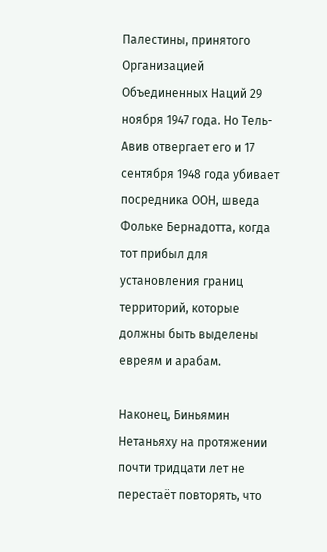Палестины, принятого Организацией Объединенных Наций 29 ноября 1947 года. Но Тель-Авив отвергает его и 17 сентября 1948 года убивает посредника ООН, шведа Фольке Бернадотта, когда тот прибыл для установления границ территорий, которые должны быть выделены евреям и арабам.

Наконец, Биньямин Нетаньяху на протяжении почти тридцати лет не перестаёт повторять, что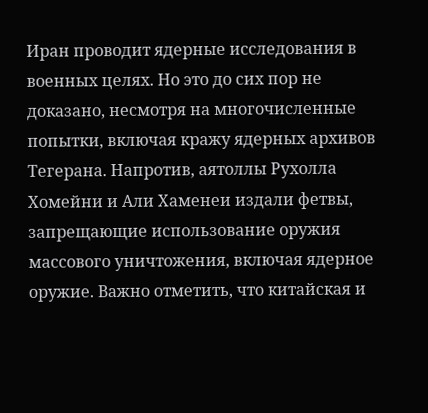Иран проводит ядерные исследования в военных целях. Но это до сих пор не доказано, несмотря на многочисленные попытки, включая кражу ядерных архивов Тегерана. Напротив, аятоллы Рухолла Хомейни и Али Хаменеи издали фетвы, запрещающие использование оружия массового уничтожения, включая ядерное оружие. Важно отметить, что китайская и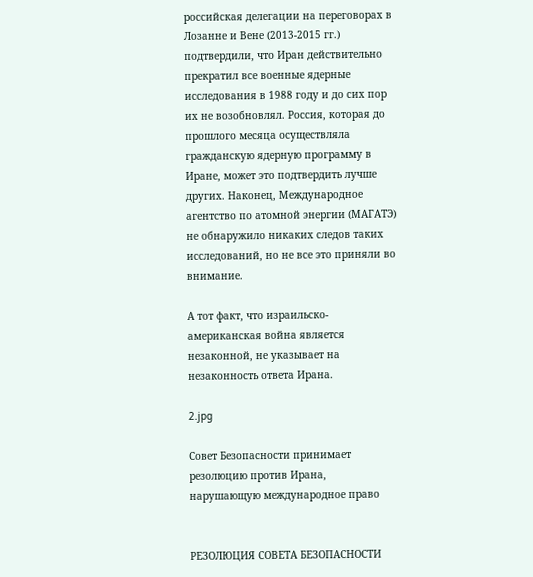российская делегации на переговорах в Лозанне и Вене (2013-2015 гг.) подтвердили, что Иран действительно прекратил все военные ядерные исследования в 1988 году и до сих пор их не возобновлял. Россия, которая до прошлого месяца осуществляла гражданскую ядерную программу в Иране, может это подтвердить лучше других. Наконец, Международное агентство по атомной энергии (МАГАТЭ) не обнаружило никаких следов таких исследований, но не все это приняли во внимание.

А тот факт, что израильско-американская война является незаконной, не указывает на незаконность ответа Ирана.

2.jpg

Совет Безопасности принимает резолюцию против Ирана, нарушающую международное право


РЕЗОЛЮЦИЯ СОВЕТА БЕЗОПАСНОСТИ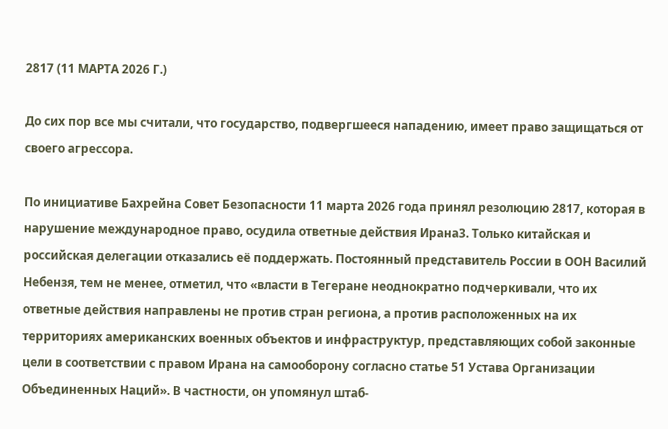2817 (11 МАРТА 2026 Г.)

До сих пор все мы считали, что государство, подвергшееся нападению, имеет право защищаться от своего агрессора.

По инициативе Бахрейна Совет Безопасности 11 марта 2026 года принял резолюцию 2817, которая в нарушение международное право, осудила ответные действия Ирана3. Только китайская и российская делегации отказались её поддержать. Постоянный представитель России в ООН Василий Небензя, тем не менее, отметил, что «власти в Тегеране неоднократно подчеркивали, что их ответные действия направлены не против стран региона, а против расположенных на их территориях американских военных объектов и инфраструктур, представляющих собой законные цели в соответствии с правом Ирана на самооборону согласно статье 51 Устава Организации Объединенных Наций». В частности, он упомянул штаб-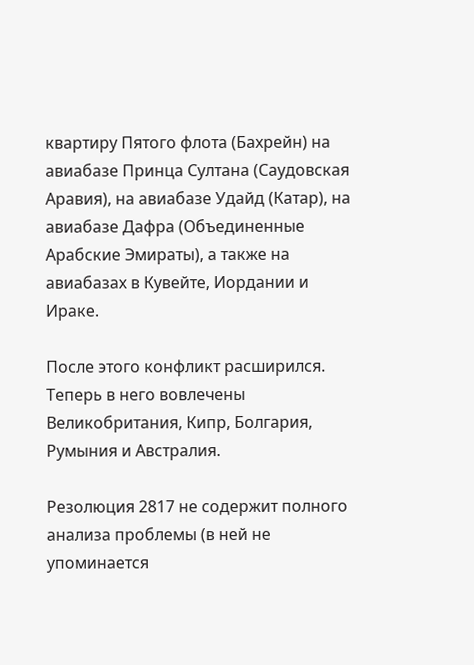квартиру Пятого флота (Бахрейн) на авиабазе Принца Султана (Саудовская Аравия), на авиабазе Удайд (Катар), на авиабазе Дафра (Объединенные Арабские Эмираты), а также на авиабазах в Кувейте, Иордании и Ираке.

После этого конфликт расширился. Теперь в него вовлечены Великобритания, Кипр, Болгария, Румыния и Австралия.

Резолюция 2817 не содержит полного анализа проблемы (в ней не упоминается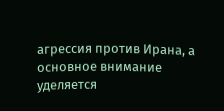агрессия против Ирана, а основное внимание уделяется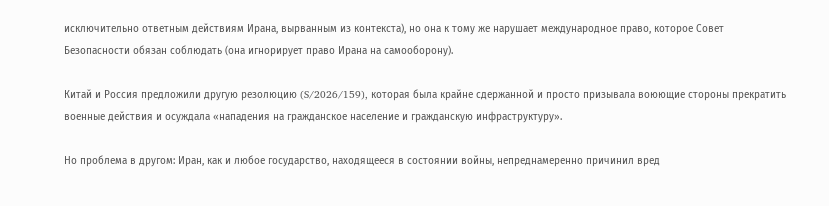исключительно ответным действиям Ирана, вырванным из контекста), но она к тому же нарушает международное право, которое Совет Безопасности обязан соблюдать (она игнорирует право Ирана на самооборону).

Китай и Россия предложили другую резолюцию (S/2026/159), которая была крайне сдержанной и просто призывала воюющие стороны прекратить военные действия и осуждала «нападения на гражданское население и гражданскую инфраструктуру».

Но проблема в другом: Иран, как и любое государство, находящееся в состоянии войны, непреднамеренно причинил вред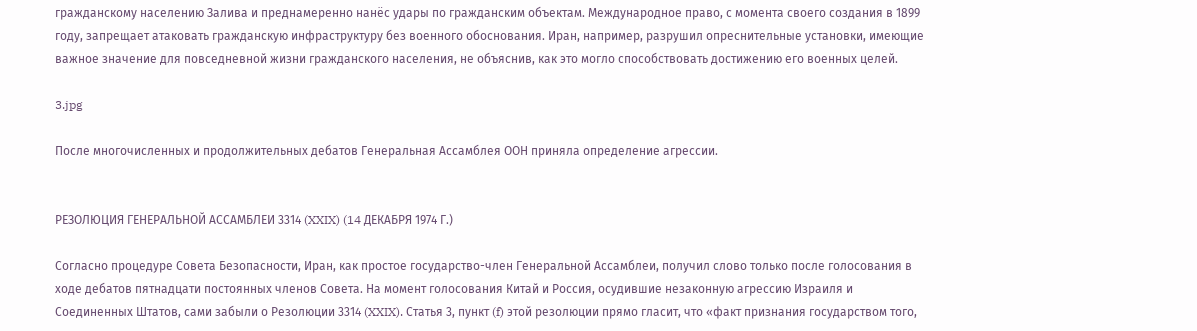гражданскому населению Залива и преднамеренно нанёс удары по гражданским объектам. Международное право, с момента своего создания в 1899 году, запрещает атаковать гражданскую инфраструктуру без военного обоснования. Иран, например, разрушил опреснительные установки, имеющие важное значение для повседневной жизни гражданского населения, не объяснив, как это могло способствовать достижению его военных целей.

3.jpg

После многочисленных и продолжительных дебатов Генеральная Ассамблея ООН приняла определение агрессии.


РЕЗОЛЮЦИЯ ГЕНЕРАЛЬНОЙ АССАМБЛЕИ 3314 (XXIX) (14 ДЕКАБРЯ 1974 Г.)

Согласно процедуре Совета Безопасности, Иран, как простое государство-член Генеральной Ассамблеи, получил слово только после голосования в ходе дебатов пятнадцати постоянных членов Совета. На момент голосования Китай и Россия, осудившие незаконную агрессию Израиля и Соединенных Штатов, сами забыли о Резолюции 3314 (XXIX). Статья 3, пункт (f) этой резолюции прямо гласит, что «факт признания государством того,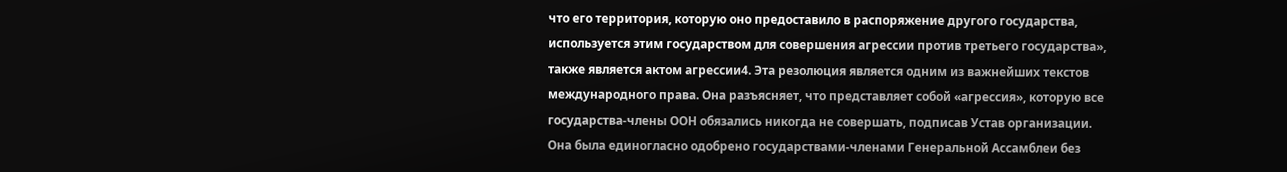что его территория, которую оно предоставило в распоряжение другого государства, используется этим государством для совершения агрессии против третьего государства», также является актом агрессии4. Эта резолюция является одним из важнейших текстов международного права. Она разъясняет, что представляет собой «агрессия», которую все государства-члены ООН обязались никогда не совершать, подписав Устав организации. Она была единогласно одобрено государствами-членами Генеральной Ассамблеи без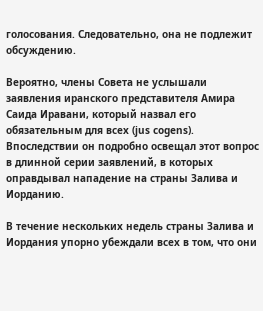голосования. Следовательно, она не подлежит обсуждению.

Вероятно, члены Совета не услышали заявления иранского представителя Амира Саида Иравани, который назвал его обязательным для всех (jus cogens). Впоследствии он подробно освещал этот вопрос в длинной серии заявлений, в которых оправдывал нападение на страны Залива и Иорданию.

В течение нескольких недель страны Залива и Иордания упорно убеждали всех в том, что они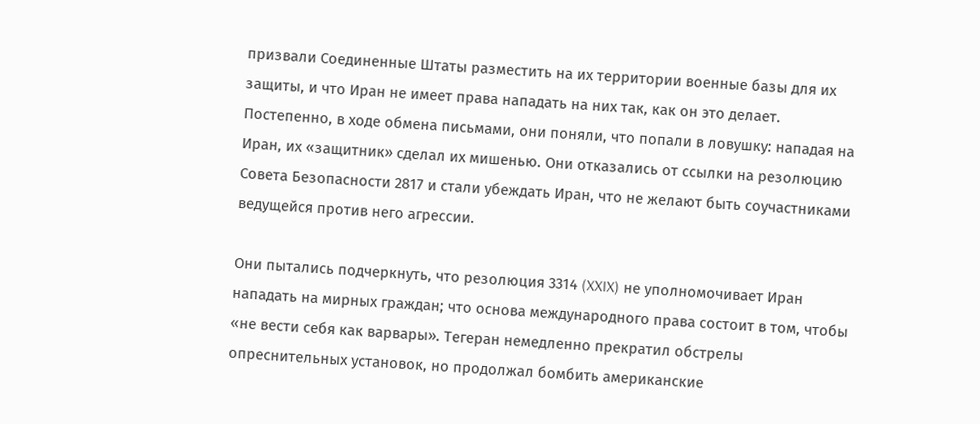призвали Соединенные Штаты разместить на их территории военные базы для их защиты, и что Иран не имеет права нападать на них так, как он это делает. Постепенно, в ходе обмена письмами, они поняли, что попали в ловушку: нападая на Иран, их «защитник» сделал их мишенью. Они отказались от ссылки на резолюцию Совета Безопасности 2817 и стали убеждать Иран, что не желают быть соучастниками ведущейся против него агрессии.

Они пытались подчеркнуть, что резолюция 3314 (XXIX) не уполномочивает Иран нападать на мирных граждан; что основа международного права состоит в том, чтобы «не вести себя как варвары». Тегеран немедленно прекратил обстрелы опреснительных установок, но продолжал бомбить американские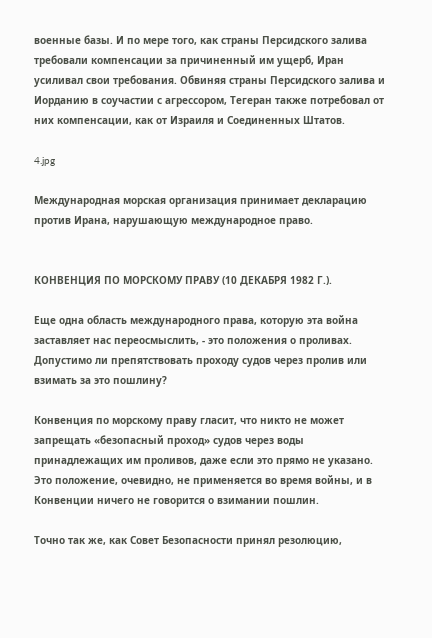военные базы. И по мере того, как страны Персидского залива требовали компенсации за причиненный им ущерб, Иран усиливал свои требования. Обвиняя страны Персидского залива и Иорданию в соучастии с агрессором, Тегеран также потребовал от них компенсации, как от Израиля и Соединенных Штатов.

4.jpg

Международная морская организация принимает декларацию против Ирана, нарушающую международное право.


КОНВЕНЦИЯ ПО МОРСКОМУ ПРАВУ (10 ДЕКАБРЯ 1982 Г.).

Еще одна область международного права, которую эта война заставляет нас переосмыслить, - это положения о проливах. Допустимо ли препятствовать проходу судов через пролив или взимать за это пошлину?

Конвенция по морскому праву гласит, что никто не может запрещать «безопасный проход» судов через воды принадлежащих им проливов, даже если это прямо не указано. Это положение, очевидно, не применяется во время войны, и в Конвенции ничего не говорится о взимании пошлин.

Точно так же, как Совет Безопасности принял резолюцию,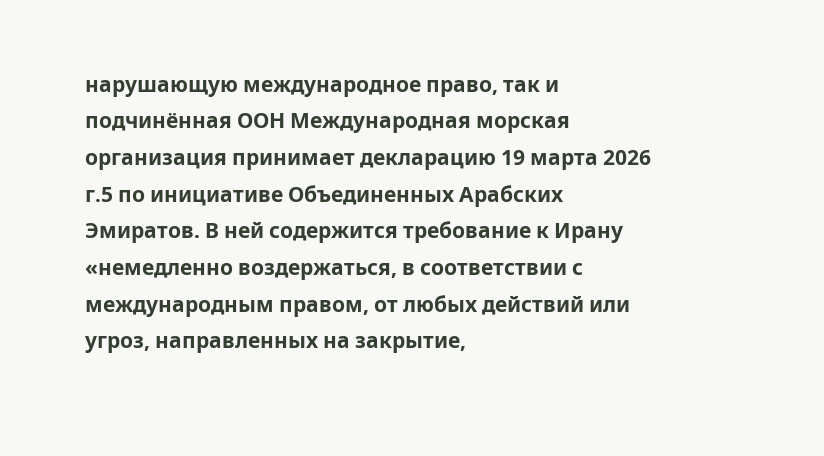нарушающую международное право, так и подчинённая ООН Международная морская организация принимает декларацию 19 марта 2026 г.5 по инициативе Объединенных Арабских Эмиратов. В ней содержится требование к Ирану «немедленно воздержаться, в соответствии с международным правом, от любых действий или угроз, направленных на закрытие,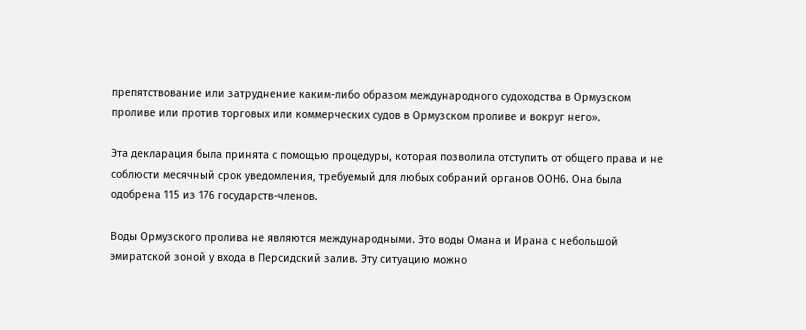препятствование или затруднение каким-либо образом международного судоходства в Ормузском проливе или против торговых или коммерческих судов в Ормузском проливе и вокруг него».

Эта декларация была принята с помощью процедуры, которая позволила отступить от общего права и не соблюсти месячный срок уведомления, требуемый для любых собраний органов ООН6. Она была одобрена 115 из 176 государств-членов.

Воды Ормузского пролива не являются международными. Это воды Омана и Ирана с небольшой эмиратской зоной у входа в Персидский залив. Эту ситуацию можно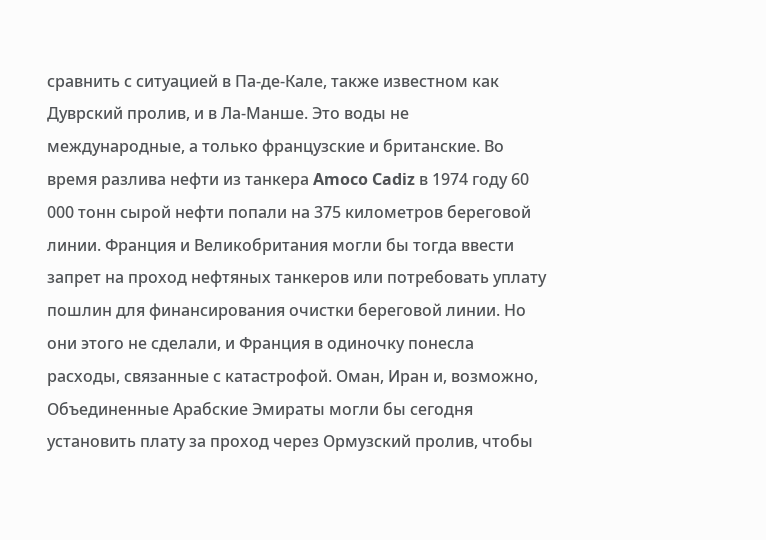сравнить с ситуацией в Па-де-Кале, также известном как Дуврский пролив, и в Ла-Манше. Это воды не международные, а только французские и британские. Во время разлива нефти из танкера Amoco Cadiz в 1974 году 60 000 тонн сырой нефти попали на 375 километров береговой линии. Франция и Великобритания могли бы тогда ввести запрет на проход нефтяных танкеров или потребовать уплату пошлин для финансирования очистки береговой линии. Но они этого не сделали, и Франция в одиночку понесла расходы, связанные с катастрофой. Оман, Иран и, возможно, Объединенные Арабские Эмираты могли бы сегодня установить плату за проход через Ормузский пролив, чтобы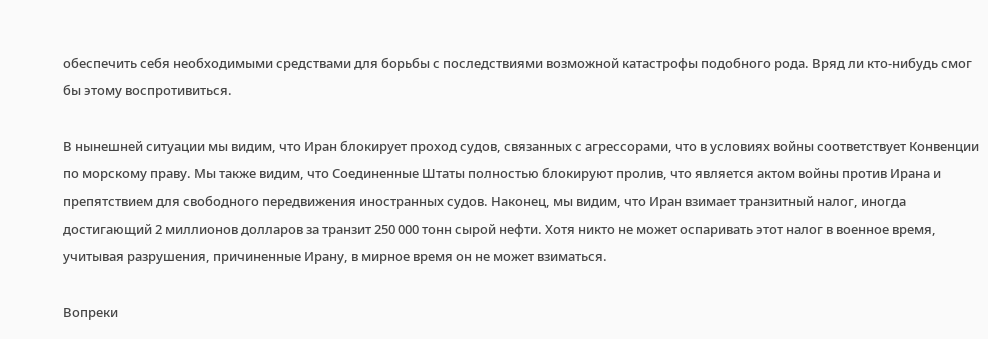обеспечить себя необходимыми средствами для борьбы с последствиями возможной катастрофы подобного рода. Вряд ли кто-нибудь смог бы этому воспротивиться.

В нынешней ситуации мы видим, что Иран блокирует проход судов, связанных с агрессорами, что в условиях войны соответствует Конвенции по морскому праву. Мы также видим, что Соединенные Штаты полностью блокируют пролив, что является актом войны против Ирана и препятствием для свободного передвижения иностранных судов. Наконец, мы видим, что Иран взимает транзитный налог, иногда достигающий 2 миллионов долларов за транзит 250 000 тонн сырой нефти. Хотя никто не может оспаривать этот налог в военное время, учитывая разрушения, причиненные Ирану, в мирное время он не может взиматься.

Вопреки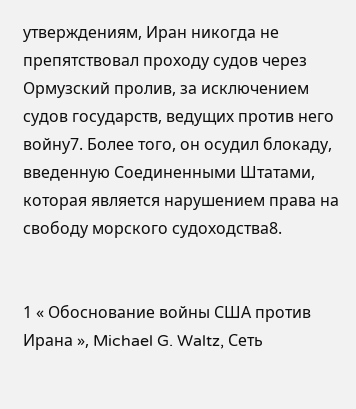утверждениям, Иран никогда не препятствовал проходу судов через Ормузский пролив, за исключением судов государств, ведущих против него войну7. Более того, он осудил блокаду, введенную Соединенными Штатами, которая является нарушением права на свободу морского судоходства8.


1 « Обоснование войны США против Ирана », Michael G. Waltz, Сеть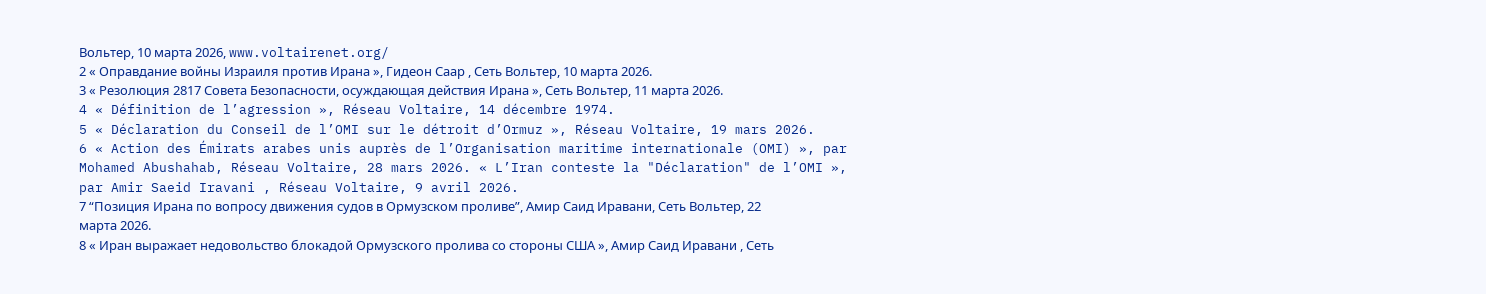Вольтер, 10 марта 2026, www.voltairenet.org/
2 « Оправдание войны Израиля против Ирана », Гидеон Саар , Сеть Вольтер, 10 марта 2026.
3 « Резолюция 2817 Совета Безопасности, осуждающая действия Ирана », Сеть Вольтер, 11 марта 2026.
4 « Définition de l’agression », Réseau Voltaire, 14 décembre 1974.
5 « Déclaration du Conseil de l’OMI sur le détroit d’Ormuz », Réseau Voltaire, 19 mars 2026.
6 « Action des Émirats arabes unis auprès de l’Organisation maritime internationale (OMI) », par Mohamed Abushahab, Réseau Voltaire, 28 mars 2026. « L’Iran conteste la "Déclaration" de l’OMI », par Amir Saeid Iravani , Réseau Voltaire, 9 avril 2026.
7 “Позиция Ирана по вопросу движения судов в Ормузском проливе”, Амир Саид Иравани, Сеть Вольтер, 22 марта 2026.
8 « Иран выражает недовольство блокадой Ормузского пролива со стороны США », Амир Саид Иравани , Сеть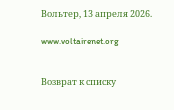Вольтер, 13 апреля 2026.

www.voltairenet.org


Возврат к списку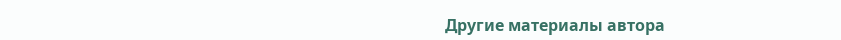Другие материалы автора